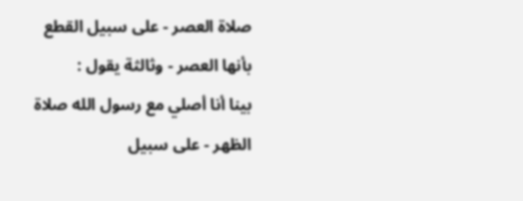صلاة العصر - على سبيل القطع بأنها العصر - وثالثة يقول :
بينا أنا أصلي مع رسول الله صلاة الظهر - على سبيل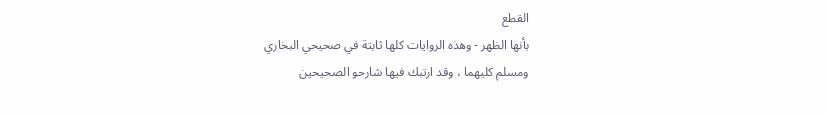القطع
بأنها الظهر - وهذه الروايات كلها ثابتة في صحيحي البخاري
ومسلم كليهما ، وقد ارتبك فيها شارحو الصحيحين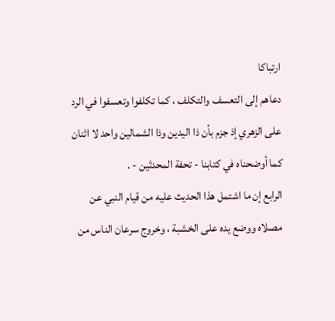ارتباكا
دعاهم إلى التعسف والتكلف ، كما تكلفوا وتعسفوا في الرد
على الزهري إذ جزم بأن ذا اليدين وذا الشمالين واحد لا اثنان
كما أوضحناه في كتابنا - تحفة المحدثين - .
الرابع إن ما اشتمل هذا الحديث عليه من قيام النبي عن
مصلاه ووضع يده على الخشبة ، وخروج سرعان الناس من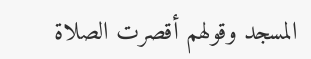المسجد وقولهم أقصرت الصلاة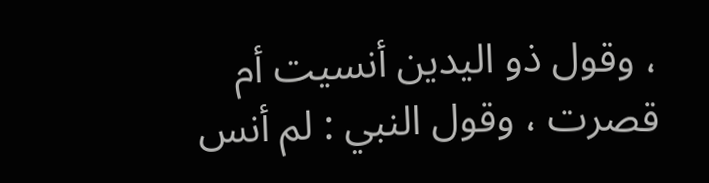، وقول ذو اليدين أنسيت أم
قصرت ، وقول النبي : لم أنس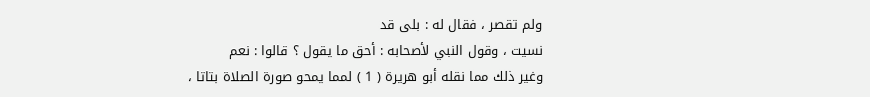ولم تقصر ، فقال له : بلى قد
نسيت ، وقول النبي لأصحابه : أحق ما يقول ؟ قالوا : نعم
وغير ذلك مما نقله أبو هريرة ( 1 ) لمما يمحو صورة الصلاة بتاتا ،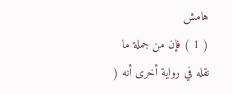هامش
( 1 ) فإن من جملة ما نقله في رواية أخرى أنه (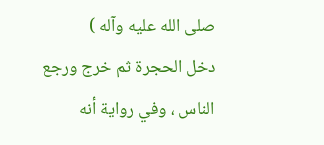صلى الله عليه وآله )
دخل الحجرة ثم خرج ورجع الناس ، وفي رواية أنه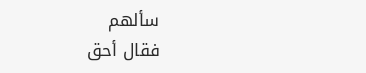سألهم
فقال أحق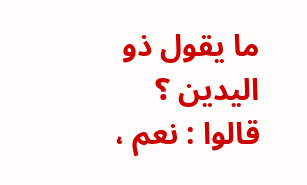ما يقول ذو اليدين ؟ قالوا : نعم ،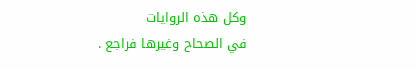وكل هذه الروايات
في الصحاح وغيرها فراجع .